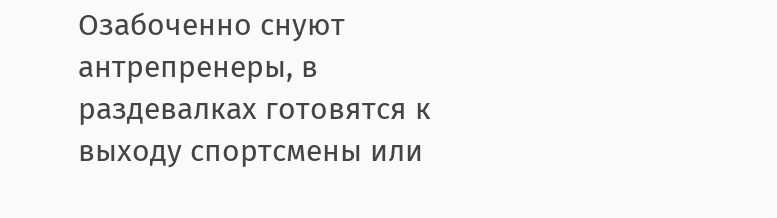Озабоченно снуют антрепренеры, в раздевалках готовятся к выходу спортсмены или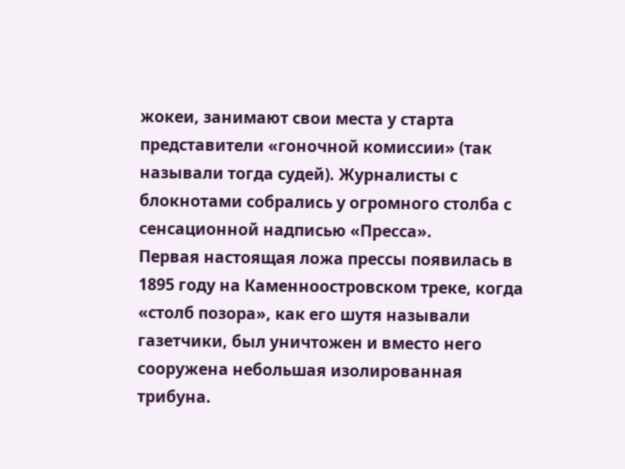жокеи, занимают свои места у старта представители «гоночной комиссии» (так называли тогда судей). Журналисты с блокнотами собрались у огромного столба с сенсационной надписью «Пресса».
Первая настоящая ложа прессы появилась в 1895 году на Каменноостровском треке, когда «столб позора», как его шутя называли газетчики, был уничтожен и вместо него сооружена небольшая изолированная трибуна.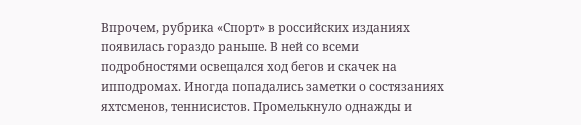Впрочем, рубрика «Спорт» в российских изданиях появилась гораздо раньше. В ней со всеми подробностями освещался ход бегов и скачек на ипподромах. Иногда попадались заметки о состязаниях яхтсменов, теннисистов. Промелькнуло однажды и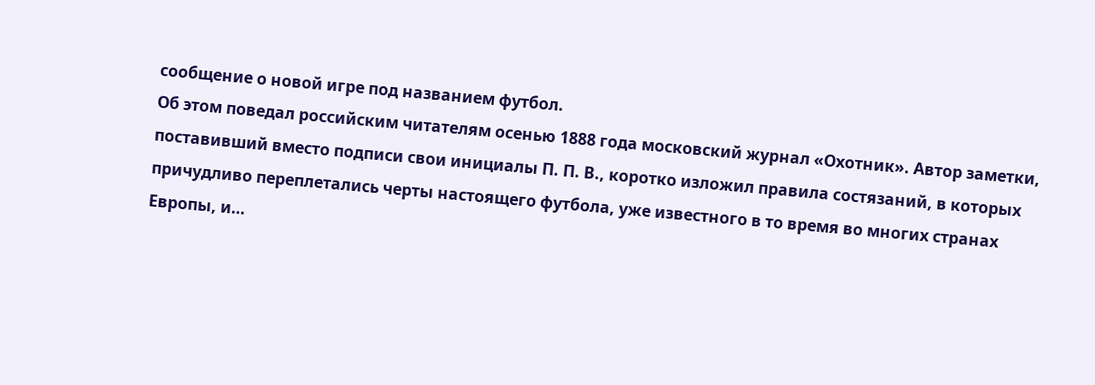сообщение о новой игре под названием футбол.
Об этом поведал российским читателям осенью 1888 года московский журнал «Охотник». Автор заметки, поставивший вместо подписи свои инициалы П. П. В., коротко изложил правила состязаний, в которых причудливо переплетались черты настоящего футбола, уже известного в то время во многих странах Европы, и…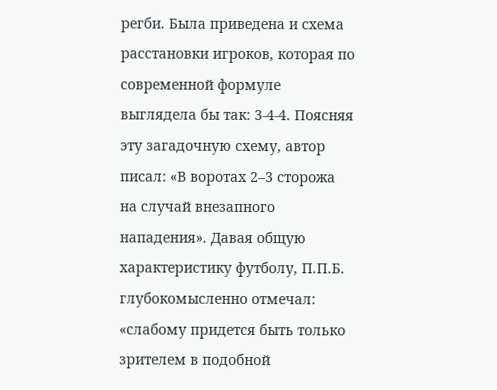регби. Была приведена и схема расстановки игроков, которая по современной формуле выглядела бы так: 3-4-4. Поясняя эту загадочную схему, автор писал: «В воротах 2–3 сторожа на случай внезапного нападения». Давая общую характеристику футболу, П.П.Б. глубокомысленно отмечал: «слабому придется быть только зрителем в подобной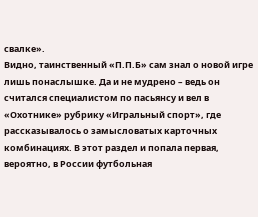свалке».
Видно, таинственный «П.П.Б» сам знал о новой игре лишь понаслышке. Да и не мудрено – ведь он считался специалистом по пасьянсу и вел в «Охотнике» рубрику «Игральный спорт», где рассказывалось о замысловатых карточных комбинациях. В этот раздел и попала первая, вероятно, в России футбольная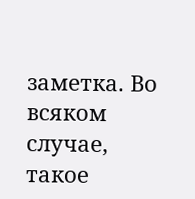заметка. Во всяком случае, такое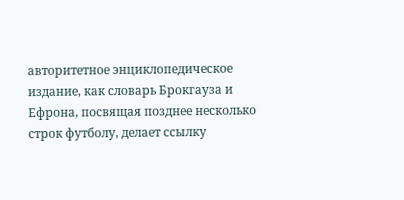авторитетное энциклопедическое издание, как словарь Брокгауза и Ефрона, посвящая позднее несколько строк футболу, делает ссылку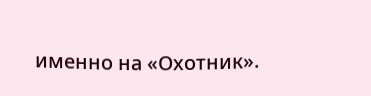именно на «Охотник».